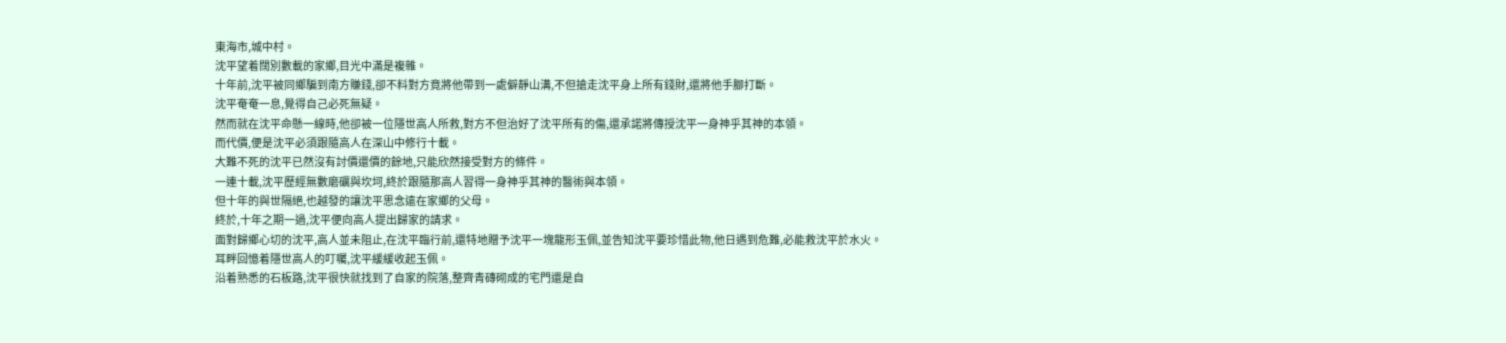東海市,城中村。
沈平望着闊別數載的家鄉,目光中滿是複雜。
十年前,沈平被同鄉騙到南方賺錢,卻不料對方竟將他帶到一處僻靜山溝,不但搶走沈平身上所有錢財,還將他手腳打斷。
沈平奄奄一息,覺得自己必死無疑。
然而就在沈平命懸一線時,他卻被一位隱世高人所救,對方不但治好了沈平所有的傷,還承諾將傳授沈平一身神乎其神的本領。
而代價,便是沈平必須跟隨高人在深山中修行十載。
大難不死的沈平已然沒有討價還價的餘地,只能欣然接受對方的條件。
一連十載,沈平歷經無數磨礪與坎坷,終於跟隨那高人習得一身神乎其神的醫術與本領。
但十年的與世隔絕,也越發的讓沈平思念遠在家鄉的父母。
終於,十年之期一過,沈平便向高人提出歸家的請求。
面對歸鄉心切的沈平,高人並未阻止,在沈平臨行前,還特地贈予沈平一塊龍形玉佩,並告知沈平要珍惜此物,他日遇到危難,必能救沈平於水火。
耳畔回憶着隱世高人的叮囑,沈平緩緩收起玉佩。
沿着熟悉的石板路,沈平很快就找到了自家的院落,整齊青磚砌成的宅門還是自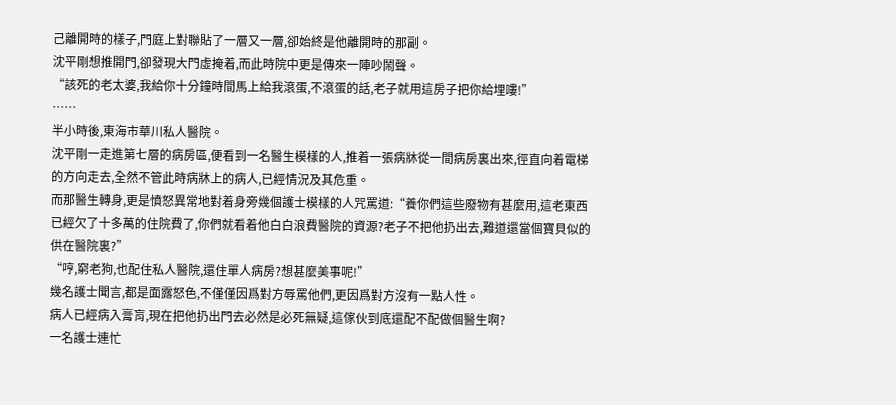己離開時的樣子,門庭上對聯貼了一層又一層,卻始終是他離開時的那副。
沈平剛想推開門,卻發現大門虛掩着,而此時院中更是傳來一陣吵鬧聲。
“該死的老太婆,我給你十分鐘時間馬上給我滾蛋,不滾蛋的話,老子就用這房子把你給埋嘍!”
……
半小時後,東海市華川私人醫院。
沈平剛一走進第七層的病房區,便看到一名醫生模樣的人,推着一張病牀從一間病房裏出來,徑直向着電梯的方向走去,全然不管此時病牀上的病人,已經情況及其危重。
而那醫生轉身,更是憤怒異常地對着身旁幾個護士模樣的人咒罵道:“養你們這些廢物有甚麼用,這老東西已經欠了十多萬的住院費了,你們就看着他白白浪費醫院的資源?老子不把他扔出去,難道還當個寶貝似的供在醫院裏?”
“哼,窮老狗,也配住私人醫院,還住單人病房?想甚麼美事呢!”
幾名護士聞言,都是面露怒色,不僅僅因爲對方辱罵他們,更因爲對方沒有一點人性。
病人已經病入膏肓,現在把他扔出門去必然是必死無疑,這傢伙到底還配不配做個醫生啊?
一名護士連忙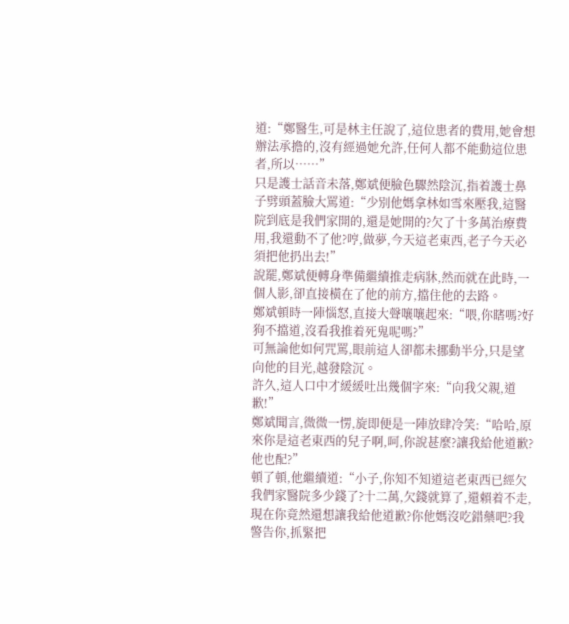道:“鄭醫生,可是林主任說了,這位患者的費用,她會想辦法承擔的,沒有經過她允許,任何人都不能動這位患者,所以……”
只是護士話音未落,鄭斌便臉色驟然陰沉,指着護士鼻子劈頭蓋臉大罵道:“少別他媽拿林如雪來壓我,這醫院到底是我們家開的,還是她開的?欠了十多萬治療費用,我還動不了他?哼,做夢,今天這老東西,老子今天必須把他扔出去!”
說罷,鄭斌便轉身準備繼續推走病牀,然而就在此時,一個人影,卻直接橫在了他的前方,擋住他的去路。
鄭斌頓時一陣惱怒,直接大聲嚷嚷起來:“喂,你瞎嗎?好狗不擋道,沒看我推着死鬼呢嗎?”
可無論他如何咒罵,眼前這人卻都未挪動半分,只是望向他的目光,越發陰沉。
許久,這人口中才緩緩吐出幾個字來:“向我父親,道歉!”
鄭斌聞言,微微一愣,旋即便是一陣放肆冷笑:“哈哈,原來你是這老東西的兒子啊,呵,你說甚麼?讓我給他道歉?他也配?”
頓了頓,他繼續道:“小子,你知不知道這老東西已經欠我們家醫院多少錢了?十二萬,欠錢就算了,還賴着不走,現在你竟然還想讓我給他道歉?你他媽沒吃錯藥吧?我警告你,抓緊把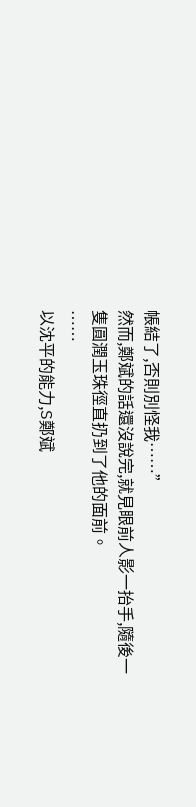帳結了,否則別怪我……”
然而,鄭斌的話還沒說完,就見眼前人影一抬手,隨後一隻圓潤玉珠徑直扔到了他的面前。
……
以沈平的能力,S鄭斌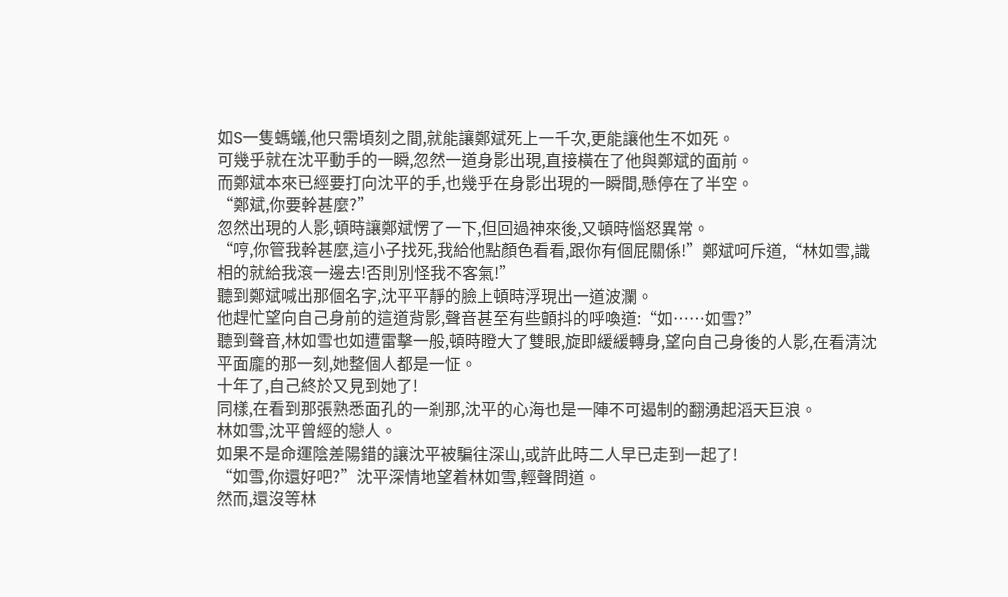如S一隻螞蟻,他只需頃刻之間,就能讓鄭斌死上一千次,更能讓他生不如死。
可幾乎就在沈平動手的一瞬,忽然一道身影出現,直接橫在了他與鄭斌的面前。
而鄭斌本來已經要打向沈平的手,也幾乎在身影出現的一瞬間,懸停在了半空。
“鄭斌,你要幹甚麼?”
忽然出現的人影,頓時讓鄭斌愣了一下,但回過神來後,又頓時惱怒異常。
“哼,你管我幹甚麼,這小子找死,我給他點顏色看看,跟你有個屁關係!”鄭斌呵斥道,“林如雪,識相的就給我滾一邊去!否則別怪我不客氣!”
聽到鄭斌喊出那個名字,沈平平靜的臉上頓時浮現出一道波瀾。
他趕忙望向自己身前的這道背影,聲音甚至有些顫抖的呼喚道:“如……如雪?”
聽到聲音,林如雪也如遭雷擊一般,頓時瞪大了雙眼,旋即緩緩轉身,望向自己身後的人影,在看清沈平面龐的那一刻,她整個人都是一怔。
十年了,自己終於又見到她了!
同樣,在看到那張熟悉面孔的一剎那,沈平的心海也是一陣不可遏制的翻湧起滔天巨浪。
林如雪,沈平曾經的戀人。
如果不是命運陰差陽錯的讓沈平被騙往深山,或許此時二人早已走到一起了!
“如雪,你還好吧?”沈平深情地望着林如雪,輕聲問道。
然而,還沒等林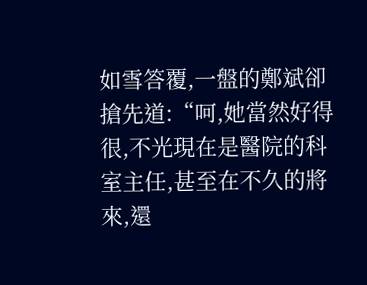如雪答覆,一盤的鄭斌卻搶先道:“呵,她當然好得很,不光現在是醫院的科室主任,甚至在不久的將來,還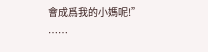會成爲我的小媽呢!”
……